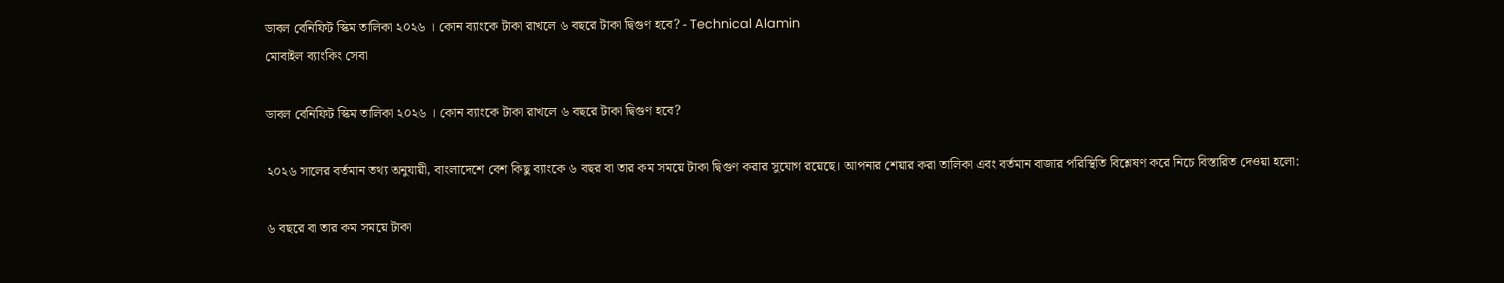ডাবল বেনিফিট স্কিম তালিকা ২০২৬ । কোন ব্যাংকে টাকা রাখলে ৬ বছরে টাকা দ্বিগুণ হবে? - Technical Alamin
মোবাইল ব্যাংকিং সেবা

ডাবল বেনিফিট স্কিম তালিকা ২০২৬ । কোন ব্যাংকে টাকা রাখলে ৬ বছরে টাকা দ্বিগুণ হবে?

২০২৬ সালের বর্তমান তথ্য অনুযায়ী, বাংলাদেশে বেশ কিছু ব্যাংকে ৬ বছর বা তার কম সময়ে টাকা দ্বিগুণ করার সুযোগ রয়েছে। আপনার শেয়ার করা তালিকা এবং বর্তমান বাজার পরিস্থিতি বিশ্লেষণ করে নিচে বিস্তারিত দেওয়া হলো:

৬ বছরে বা তার কম সময়ে টাকা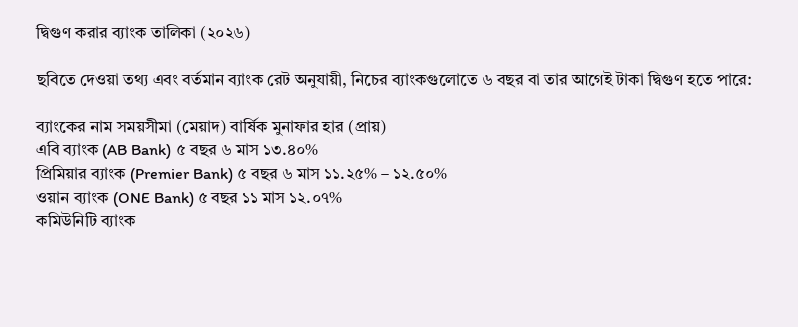দ্বিগুণ করার ব্যাংক তালিকা (২০২৬)

ছবিতে দেওয়া তথ্য এবং বর্তমান ব্যাংক রেট অনুযায়ী, নিচের ব্যাংকগুলোতে ৬ বছর বা তার আগেই টাকা দ্বিগুণ হতে পারে:

ব্যাংকের নাম সময়সীমা (মেয়াদ) বার্ষিক মুনাফার হার (প্রায়)
এবি ব্যাংক (AB Bank) ৫ বছর ৬ মাস ১৩.৪০%
প্রিমিয়ার ব্যাংক (Premier Bank) ৫ বছর ৬ মাস ১১.২৫% – ১২.৫০%
ওয়ান ব্যাংক (ONE Bank) ৫ বছর ১১ মাস ১২.০৭%
কমিউনিটি ব্যাংক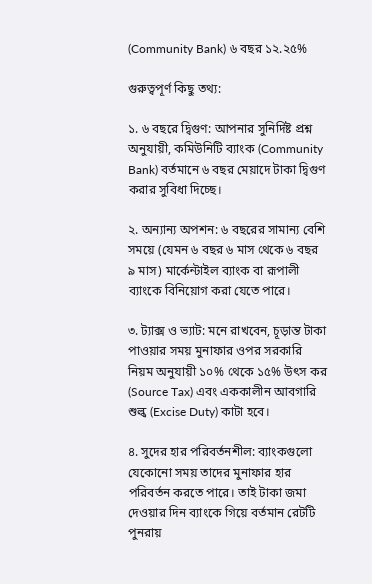(Community Bank) ৬ বছর ১২.২৫%

গুরুত্বপূর্ণ কিছু তথ্য:

১. ৬ বছরে দ্বিগুণ: আপনার সুনির্দিষ্ট প্রশ্ন অনুযায়ী, কমিউনিটি ব্যাংক (Community Bank) বর্তমানে ৬ বছর মেয়াদে টাকা দ্বিগুণ করার সুবিধা দিচ্ছে।

২. অন্যান্য অপশন: ৬ বছরের সামান্য বেশি সময়ে (যেমন ৬ বছর ৬ মাস থেকে ৬ বছর ৯ মাস) মার্কেন্টাইল ব্যাংক বা রূপালী ব্যাংকে বিনিয়োগ করা যেতে পারে।

৩. ট্যাক্স ও ভ্যাট: মনে রাখবেন, চূড়ান্ত টাকা পাওয়ার সময় মুনাফার ওপর সরকারি নিয়ম অনুযায়ী ১০% থেকে ১৫% উৎস কর (Source Tax) এবং এককালীন আবগারি শুল্ক (Excise Duty) কাটা হবে।

৪. সুদের হার পরিবর্তনশীল: ব্যাংকগুলো যেকোনো সময় তাদের মুনাফার হার পরিবর্তন করতে পারে। তাই টাকা জমা দেওয়ার দিন ব্যাংকে গিয়ে বর্তমান রেটটি পুনরায়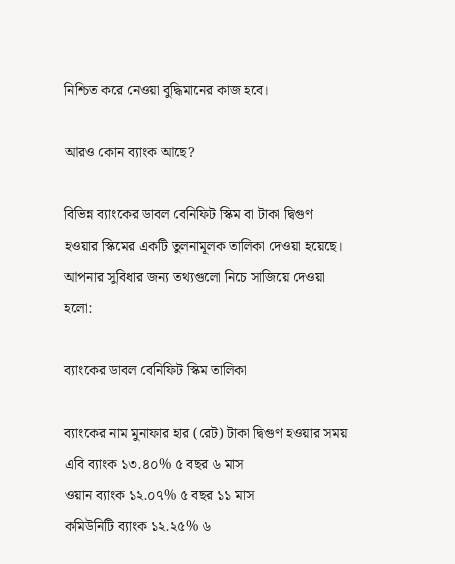নিশ্চিত করে নেওয়া বুদ্ধিমানের কাজ হবে।

আরও কোন ব্যাংক আছে?

বিভিন্ন ব্যাংকের ডাবল বেনিফিট স্কিম বা টাকা দ্বিগুণ হওয়ার স্কিমের একটি তুলনামূলক তালিকা দেওয়া হয়েছে। আপনার সুবিধার জন্য তথ্যগুলো নিচে সাজিয়ে দেওয়া হলো:

ব্যাংকের ডাবল বেনিফিট স্কিম তালিকা

ব্যাংকের নাম মুনাফার হার (রেট) টাকা দ্বিগুণ হওয়ার সময়
এবি ব্যাংক ১৩.৪০% ৫ বছর ৬ মাস
ওয়ান ব্যাংক ১২.০৭% ৫ বছর ১১ মাস
কমিউনিটি ব্যাংক ১২.২৫% ৬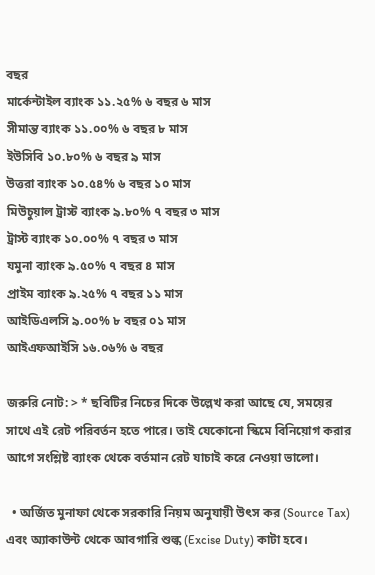বছর
মার্কেন্টাইল ব্যাংক ১১.২৫% ৬ বছর ৬ মাস
সীমান্ত ব্যাংক ১১.০০% ৬ বছর ৮ মাস
ইউসিবি ১০.৮০% ৬ বছর ৯ মাস
উত্তরা ব্যাংক ১০.৫৪% ৬ বছর ১০ মাস
মিউচুয়াল ট্রাস্ট ব্যাংক ৯.৮০% ৭ বছর ৩ মাস
ট্রাস্ট ব্যাংক ১০.০০% ৭ বছর ৩ মাস
যমুনা ব্যাংক ৯.৫০% ৭ বছর ৪ মাস
প্রাইম ব্যাংক ৯.২৫% ৭ বছর ১১ মাস
আইডিএলসি ৯.০০% ৮ বছর ০১ মাস
আইএফআইসি ১৬.০৬% ৬ বছর

জরুরি নোট: > * ছবিটির নিচের দিকে উল্লেখ করা আছে যে, সময়ের সাথে এই রেট পরিবর্তন হতে পারে। তাই যেকোনো স্কিমে বিনিয়োগ করার আগে সংশ্লিষ্ট ব্যাংক থেকে বর্তমান রেট যাচাই করে নেওয়া ভালো।

  • অর্জিত মুনাফা থেকে সরকারি নিয়ম অনুযায়ী উৎস কর (Source Tax) এবং অ্যাকাউন্ট থেকে আবগারি শুল্ক (Excise Duty) কাটা হবে।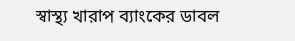স্বাস্থ্য খারাপ ব্যাংকের ডাবল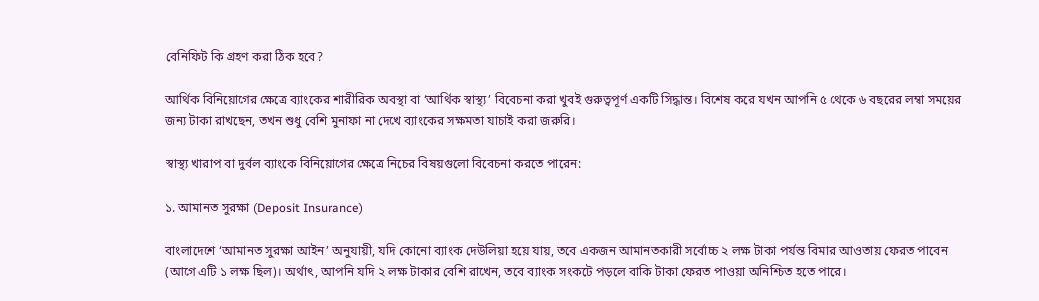বেনিফিট কি গ্রহণ করা ঠিক হবে?

আর্থিক বিনিয়োগের ক্ষেত্রে ব্যাংকের শারীরিক অবস্থা বা ‘আর্থিক স্বাস্থ্য’ বিবেচনা করা খুবই গুরুত্বপূর্ণ একটি সিদ্ধান্ত। বিশেষ করে যখন আপনি ৫ থেকে ৬ বছরের লম্বা সময়ের জন্য টাকা রাখছেন, তখন শুধু বেশি মুনাফা না দেখে ব্যাংকের সক্ষমতা যাচাই করা জরুরি।

স্বাস্থ্য খারাপ বা দুর্বল ব্যাংকে বিনিয়োগের ক্ষেত্রে নিচের বিষয়গুলো বিবেচনা করতে পারেন:

১. আমানত সুরক্ষা (Deposit Insurance)

বাংলাদেশে ‘আমানত সুরক্ষা আইন’ অনুযায়ী, যদি কোনো ব্যাংক দেউলিয়া হয়ে যায়, তবে একজন আমানতকারী সর্বোচ্চ ২ লক্ষ টাকা পর্যন্ত বিমার আওতায় ফেরত পাবেন (আগে এটি ১ লক্ষ ছিল)। অর্থাৎ, আপনি যদি ২ লক্ষ টাকার বেশি রাখেন, তবে ব্যাংক সংকটে পড়লে বাকি টাকা ফেরত পাওয়া অনিশ্চিত হতে পারে।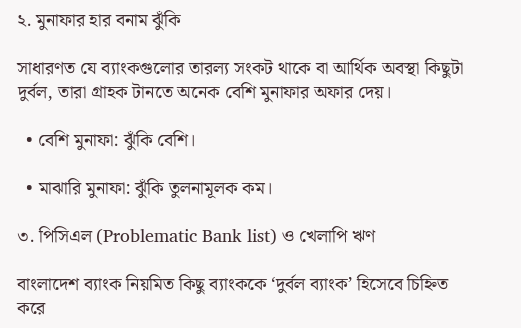২. মুনাফার হার বনাম ঝুঁকি

সাধারণত যে ব্যাংকগুলোর তারল্য সংকট থাকে বা আর্থিক অবস্থা কিছুটা দুর্বল, তারা গ্রাহক টানতে অনেক বেশি মুনাফার অফার দেয়।

  • বেশি মুনাফা: ঝুঁকি বেশি।

  • মাঝারি মুনাফা: ঝুঁকি তুলনামূলক কম।

৩. পিসিএল (Problematic Bank list) ও খেলাপি ঋণ

বাংলাদেশ ব্যাংক নিয়মিত কিছু ব্যাংককে ‘দুর্বল ব্যাংক’ হিসেবে চিহ্নিত করে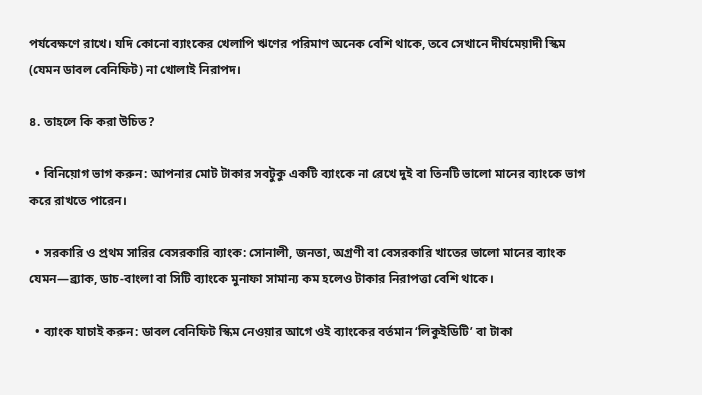পর্যবেক্ষণে রাখে। যদি কোনো ব্যাংকের খেলাপি ঋণের পরিমাণ অনেক বেশি থাকে, তবে সেখানে দীর্ঘমেয়াদী স্কিম (যেমন ডাবল বেনিফিট) না খোলাই নিরাপদ।

৪. তাহলে কি করা উচিত?

  • বিনিয়োগ ভাগ করুন: আপনার মোট টাকার সবটুকু একটি ব্যাংকে না রেখে দুই বা তিনটি ভালো মানের ব্যাংকে ভাগ করে রাখতে পারেন।

  • সরকারি ও প্রথম সারির বেসরকারি ব্যাংক: সোনালী, জনতা, অগ্রণী বা বেসরকারি খাতের ভালো মানের ব্যাংক যেমন—ব্র্যাক, ডাচ-বাংলা বা সিটি ব্যাংকে মুনাফা সামান্য কম হলেও টাকার নিরাপত্তা বেশি থাকে।

  • ব্যাংক যাচাই করুন: ডাবল বেনিফিট স্কিম নেওয়ার আগে ওই ব্যাংকের বর্তমান ‘লিকুইডিটি’ বা টাকা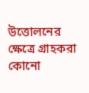উত্তোলনের ক্ষেত্রে গ্রাহকরা কোনো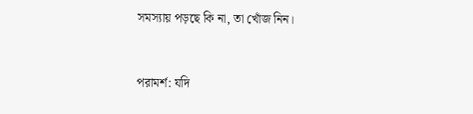সমস্যায় পড়ছে কি না, তা খোঁজ নিন।


পরামর্শ: যদি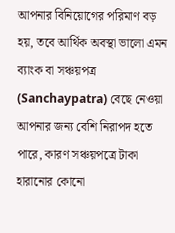আপনার বিনিয়োগের পরিমাণ বড় হয়, তবে আর্থিক অবস্থা ভালো এমন ব্যাংক বা সঞ্চয়পত্র (Sanchaypatra) বেছে নেওয়া আপনার জন্য বেশি নিরাপদ হতে পারে, কারণ সঞ্চয়পত্রে টাকা হারানোর কোনো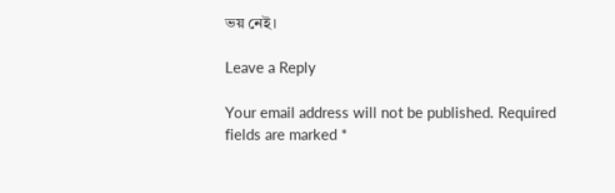ভয় নেই।

Leave a Reply

Your email address will not be published. Required fields are marked *